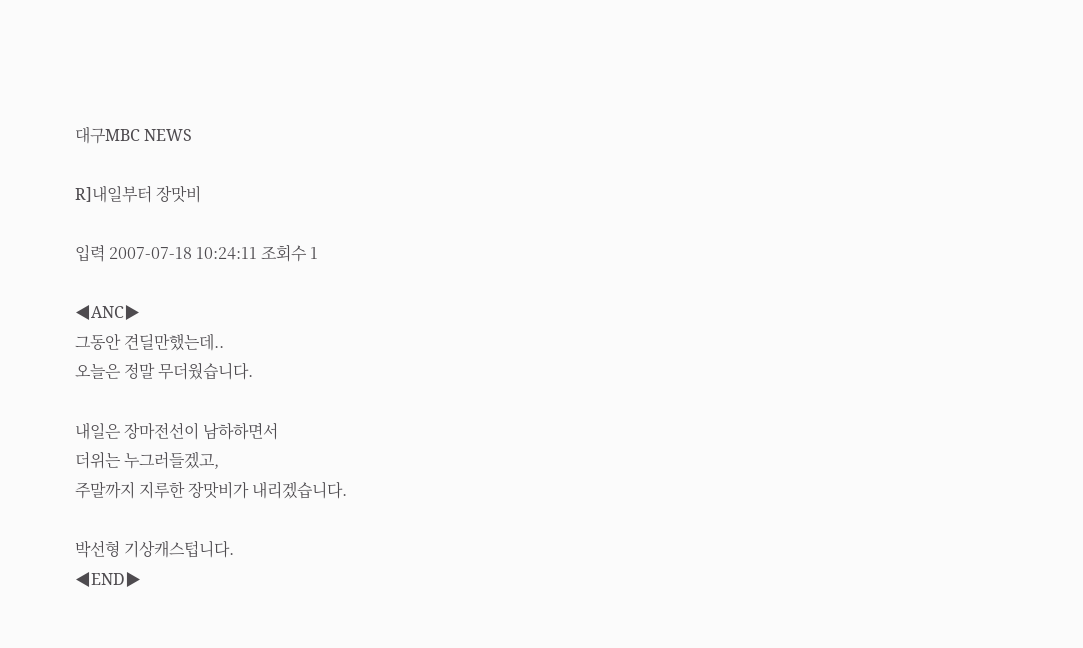대구MBC NEWS

R]내일부터 장맛비

입력 2007-07-18 10:24:11 조회수 1

◀ANC▶
그동안 견딜만했는데..
오늘은 정말 무더웠습니다.

내일은 장마전선이 남하하면서
더위는 누그러들겠고,
주말까지 지루한 장맛비가 내리겠습니다.

박선형 기상캐스텁니다.
◀END▶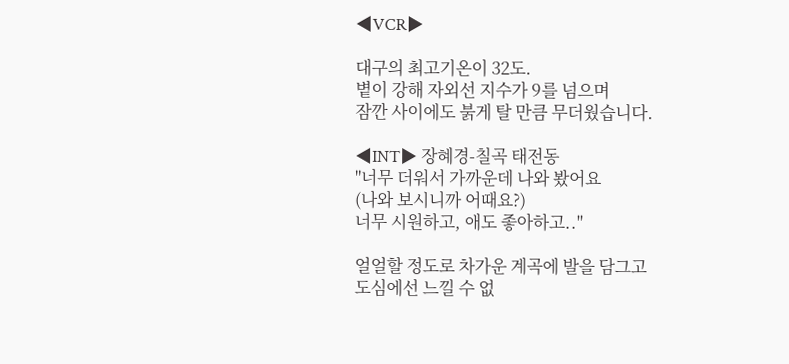◀VCR▶

대구의 최고기온이 32도.
볕이 강해 자외선 지수가 9를 넘으며
잠깐 사이에도 붉게 탈 만큼 무더웠습니다.

◀INT▶ 장혜경-칠곡 태전동
"너무 더워서 가까운데 나와 봤어요
(나와 보시니까 어때요?)
너무 시원하고, 애도 좋아하고.."

얼얼할 정도로 차가운 계곡에 발을 담그고
도심에선 느낄 수 없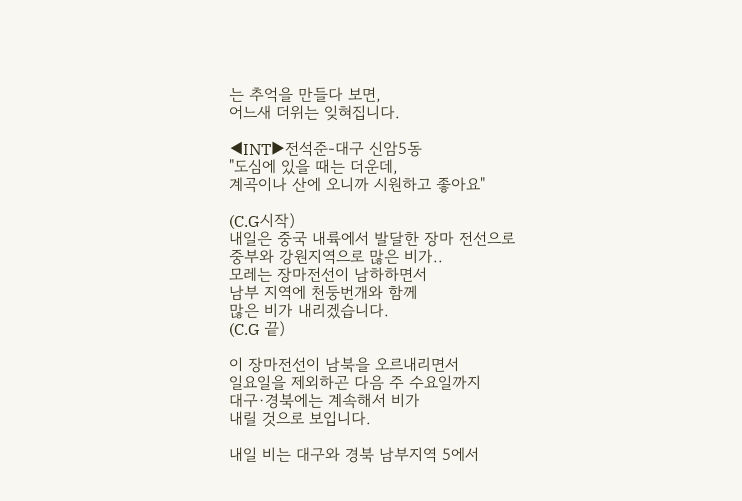는 추억을 만들다 보면,
어느새 더위는 잊혀집니다.

◀INT▶전석준-대구 신암5동
"도심에 있을 때는 더운데,
계곡이나 산에 오니까 시원하고 좋아요"

(C.G시작)
내일은 중국 내륙에서 발달한 장마 전선으로
중부와 강원지역으로 많은 비가..
모레는 장마전선이 남하하면서
남부 지역에 천둥번개와 함께
많은 비가 내리겠습니다.
(C.G 끝)

이 장마전선이 남북을 오르내리면서
일요일을 제외하곤 다음 주 수요일까지
대구·경북에는 계속해서 비가
내릴 것으로 보입니다.

내일 비는 대구와 경북 남부지역 5에서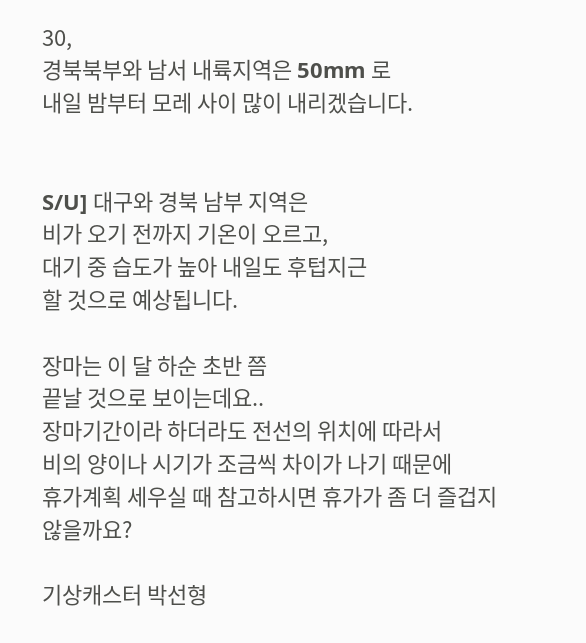30,
경북북부와 남서 내륙지역은 50mm 로
내일 밤부터 모레 사이 많이 내리겠습니다.


S/U] 대구와 경북 남부 지역은
비가 오기 전까지 기온이 오르고,
대기 중 습도가 높아 내일도 후텁지근
할 것으로 예상됩니다.

장마는 이 달 하순 초반 쯤
끝날 것으로 보이는데요..
장마기간이라 하더라도 전선의 위치에 따라서
비의 양이나 시기가 조금씩 차이가 나기 때문에
휴가계획 세우실 때 참고하시면 휴가가 좀 더 즐겁지 않을까요?

기상캐스터 박선형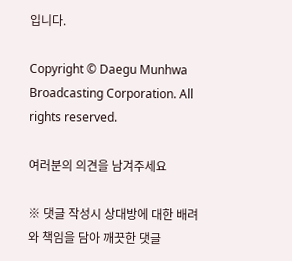입니다.

Copyright © Daegu Munhwa Broadcasting Corporation. All rights reserved.

여러분의 의견을 남겨주세요

※ 댓글 작성시 상대방에 대한 배려와 책임을 담아 깨끗한 댓글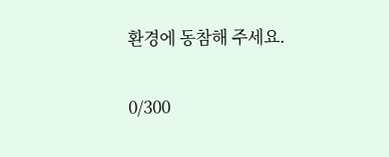환경에 동참해 주세요.

0/300